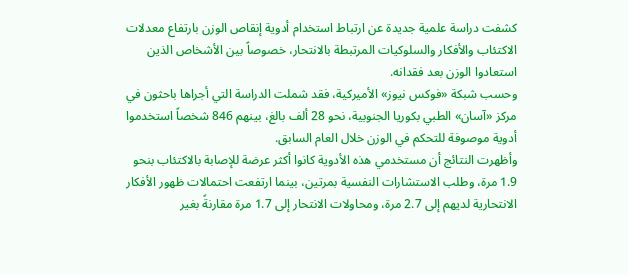كشفت دراسة علمية جديدة عن ارتباط استخدام أدوية إنقاص الوزن بارتفاع معدلات الاكتئاب والأفكار والسلوكيات المرتبطة بالانتحار، خصوصاً بين الأشخاص الذين استعادوا الوزن بعد فقدانه.
وحسب شبكة «فوكس نيوز» الأميركية، فقد شملت الدراسة التي أجراها باحثون في مركز «آسان» الطبي بكوريا الجنوبية، نحو 28 ألف بالغ، بينهم 846 شخصاً استخدموا أدوية موصوفة للتحكم في الوزن خلال العام السابق.
وأظهرت النتائج أن مستخدمي هذه الأدوية كانوا أكثر عرضة للإصابة بالاكتئاب بنحو 1.9 مرة، وطلب الاستشارات النفسية بمرتين، بينما ارتفعت احتمالات ظهور الأفكار الانتحارية لديهم إلى 2.7 مرة، ومحاولات الانتحار إلى 1.7 مرة مقارنةً بغير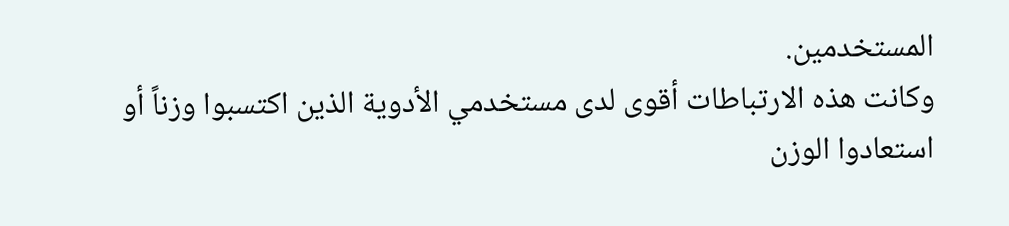المستخدمين.
وكانت هذه الارتباطات أقوى لدى مستخدمي الأدوية الذين اكتسبوا وزناً أو استعادوا الوزن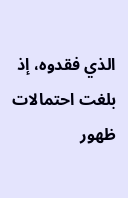الذي فقدوه، إذ بلغت احتمالات ظهور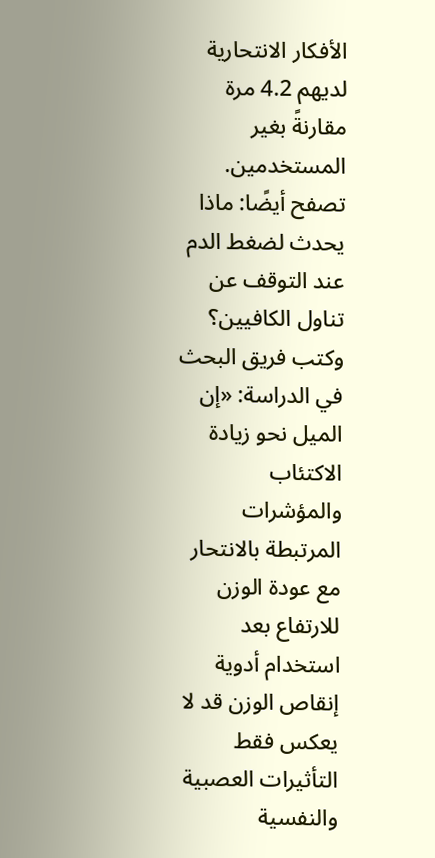الأفكار الانتحارية لديهم 4.2 مرة مقارنةً بغير المستخدمين.
تصفح أيضًا: ماذا يحدث لضغط الدم عند التوقف عن تناول الكافيين؟
وكتب فريق البحث في الدراسة: «إن الميل نحو زيادة الاكتئاب والمؤشرات المرتبطة بالانتحار مع عودة الوزن للارتفاع بعد استخدام أدوية إنقاص الوزن قد لا يعكس فقط التأثيرات العصبية والنفسية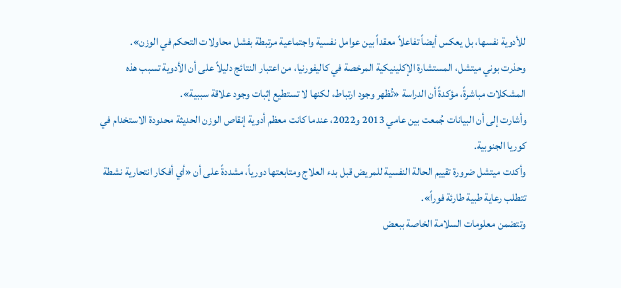للأدوية نفسها، بل يعكس أيضاً تفاعلاً معقداً بين عوامل نفسية واجتماعية مرتبطة بفشل محاولات التحكم في الوزن».
وحذرت بوني ميتشل، المستشارة الإكلينيكية المرخصة في كاليفورنيا، من اعتبار النتائج دليلاً على أن الأدوية تسبب هذه المشكلات مباشرةً، مؤكدةً أن الدراسة «تُظهر وجود ارتباط، لكنها لا تستطيع إثبات وجود علاقة سببية».
وأشارت إلى أن البيانات جُمعت بين عامي 2013 و2022، عندما كانت معظم أدوية إنقاص الوزن الحديثة محدودة الاستخدام في كوريا الجنوبية.
وأكدت ميتشل ضرورة تقييم الحالة النفسية للمريض قبل بدء العلاج ومتابعتها دورياً، مشددةً على أن «أي أفكار انتحارية نشطة تتطلب رعاية طبية طارئة فوراً».
وتتضمن معلومات السلامة الخاصة ببعض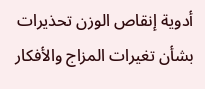أدوية إنقاص الوزن تحذيرات بشأن تغيرات المزاج والأفكار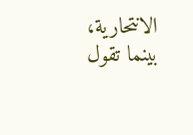الانتحارية، بينما تقول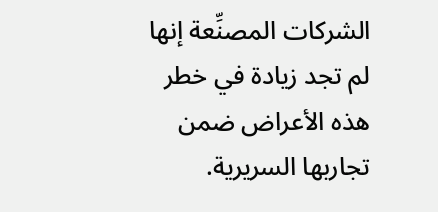الشركات المصنِّعة إنها لم تجد زيادة في خطر هذه الأعراض ضمن تجاربها السريرية.